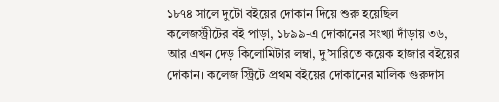১৮৭৪ সালে দুটো বইয়ের দোকান দিয়ে শুরু হয়েছিল কলেজস্ট্রীটের বই পাড়া, ১৮৯৯-এ দোকানের সংখ্যা দাঁড়ায় ৩৬, আর এখন দেড় কিলোমিটার লম্বা, দু’সারিতে কয়েক হাজার বইয়ের দোকান। কলেজ স্ট্রিটে প্রথম বইয়ের দোকানের মালিক গুরুদাস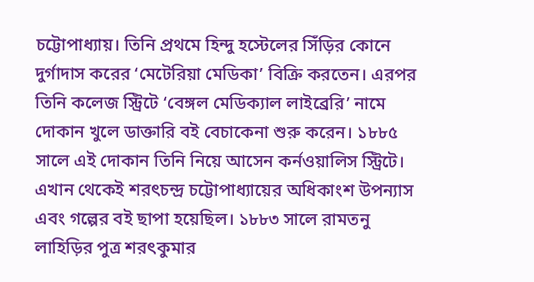চট্টোপাধ্যায়। তিনি প্রথমে হিন্দু হস্টেলের সিঁড়ির কোনে দুর্গাদাস করের ‘মেটেরিয়া মেডিকা’ বিক্রি করতেন। এরপর তিনি কলেজ স্ট্রিটে ‘বেঙ্গল মেডিক্যাল লাইব্রেরি’ নামে দোকান খুলে ডাক্তারি বই বেচাকেনা শুরু করেন। ১৮৮৫ সালে এই দোকান তিনি নিয়ে আসেন কর্নওয়ালিস স্ট্রিটে। এখান থেকেই শরৎচন্দ্র চট্টোপাধ্যায়ের অধিকাংশ উপন্যাস এবং গল্পের বই ছাপা হয়েছিল। ১৮৮৩ সালে রামতনু লাহিড়ির পুত্র শরৎকুমার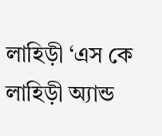লাহিড়ী ‘এস কে লাহিড়ী অ্যান্ড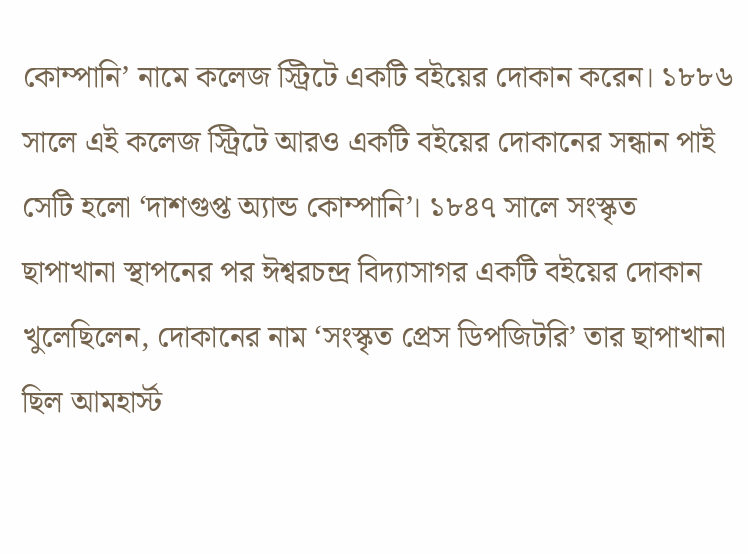কোম্পানি’ নামে কলেজ স্ট্রিটে একটি বইয়ের দোকান করেন। ১৮৮৬ সালে এই কলেজ স্ট্রিটে আরও একটি বইয়ের দোকানের সন্ধান পাই সেটি হলো ‘দাশগুপ্ত অ্যান্ড কোম্পানি’। ১৮৪৭ সালে সংস্কৃত ছাপাখানা স্থাপনের পর ঈশ্বরচন্দ্র বিদ্যাসাগর একটি বইয়ের দোকান খুলেছিলেন, দোকানের নাম ‘সংস্কৃত প্রেস ডিপজিটরি’ তার ছাপাখানা ছিল আমহার্স্ট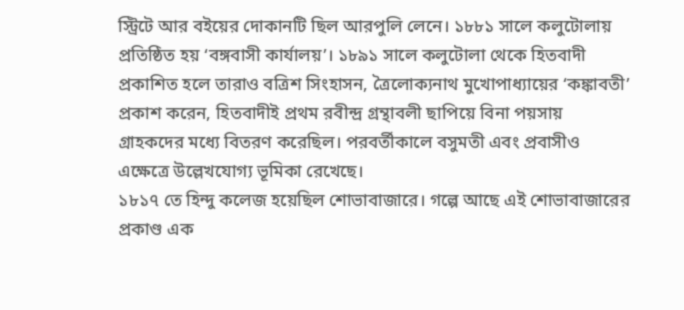স্ট্রিটে আর বইয়ের দোকানটি ছিল আরপুলি লেনে। ১৮৮১ সালে কলুটোলায় প্রতিষ্ঠিত হয় ‘বঙ্গবাসী কার্যালয়’। ১৮৯১ সালে কলুটোলা থেকে হিতবাদী প্রকাশিত হলে তারাও বত্রিশ সিংহাসন, ত্রৈলোক্যনাথ মুখোপাধ্যায়ের ‘কঙ্কাবতী’ প্রকাশ করেন, হিতবাদীই প্রথম রবীন্দ্র গ্রন্থাবলী ছাপিয়ে বিনা পয়সায় গ্রাহকদের মধ্যে বিতরণ করেছিল। পরবর্তীকালে বসুমতী এবং প্রবাসীও এক্ষেত্রে উল্লেখযোগ্য ভূমিকা রেখেছে।
১৮১৭ তে হিন্দু কলেজ হয়েছিল শোভাবাজারে। গল্পে আছে এই শোভাবাজারের প্রকাণ্ড এক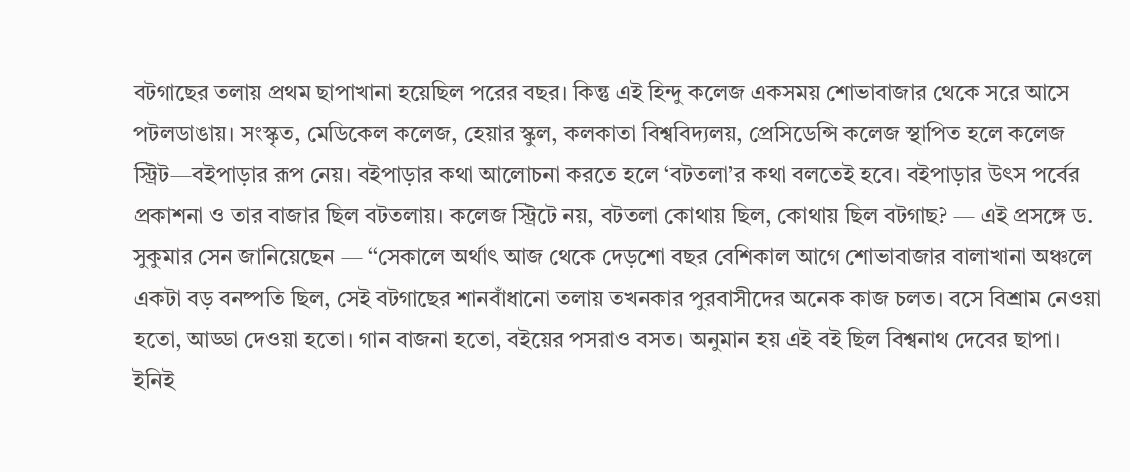বটগাছের তলায় প্রথম ছাপাখানা হয়েছিল পরের বছর। কিন্তু এই হিন্দু কলেজ একসময় শোভাবাজার থেকে সরে আসে পটলডাঙায়। সংস্কৃত, মেডিকেল কলেজ, হেয়ার স্কুল, কলকাতা বিশ্ববিদ্যলয়, প্রেসিডেন্সি কলেজ স্থাপিত হলে কলেজ স্ট্রিট—বইপাড়ার রূপ নেয়। বইপাড়ার কথা আলোচনা করতে হলে ‘বটতলা’র কথা বলতেই হবে। বইপাড়ার উৎস পর্বের প্রকাশনা ও তার বাজার ছিল বটতলায়। কলেজ স্ট্রিটে নয়, বটতলা কোথায় ছিল, কোথায় ছিল বটগাছ? — এই প্রসঙ্গে ড. সুকুমার সেন জানিয়েছেন — ‘‘সেকালে অর্থাৎ আজ থেকে দেড়শো বছর বেশিকাল আগে শোভাবাজার বালাখানা অঞ্চলে একটা বড় বনষ্পতি ছিল, সেই বটগাছের শানবাঁধানো তলায় তখনকার পুরবাসীদের অনেক কাজ চলত। বসে বিশ্রাম নেওয়া হতো, আড্ডা দেওয়া হতো। গান বাজনা হতো, বইয়ের পসরাও বসত। অনুমান হয় এই বই ছিল বিশ্বনাথ দেবের ছাপা। ইনিই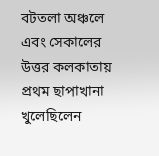বটতলা অঞ্চলে এবং সেকালের উত্তর কলকাতায় প্রথম ছাপাখানা খুলেছিলেন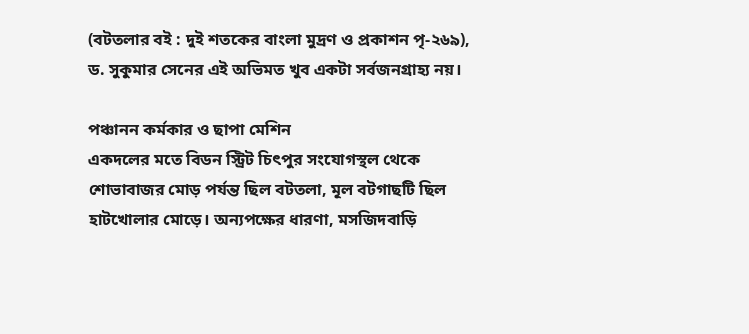(বটতলার বই : দুই শতকের বাংলা মুদ্রণ ও প্রকাশন পৃ-২৬৯), ড. সুকুমার সেনের এই অভিমত খুব একটা সর্বজনগ্রাহ্য নয়।

পঞ্চানন কর্মকার ও ছাপা মেশিন
একদলের মতে বিডন স্ট্রিট চিৎপুর সংযোগস্থল থেকে শোভাবাজর মোড় পর্যন্ত ছিল বটতলা, মূল বটগাছটি ছিল হাটখোলার মোড়ে। অন্যপক্ষের ধারণা, মসজিদবাড়ি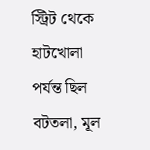স্ট্রিট থেকে হাটখোলা পর্যন্ত ছিল বটতলা, মূল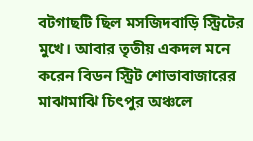বটগাছটি ছিল মসজিদবাড়ি স্ট্রিটের মুখে। আবার তৃতীয় একদল মনে করেন বিডন স্ট্রিট শোভাবাজারের মাঝামাঝি চিৎপুর অঞ্চলে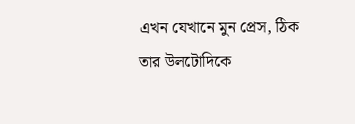এখন যেখানে মুন প্রেস, ঠিক তার উলটোদিকে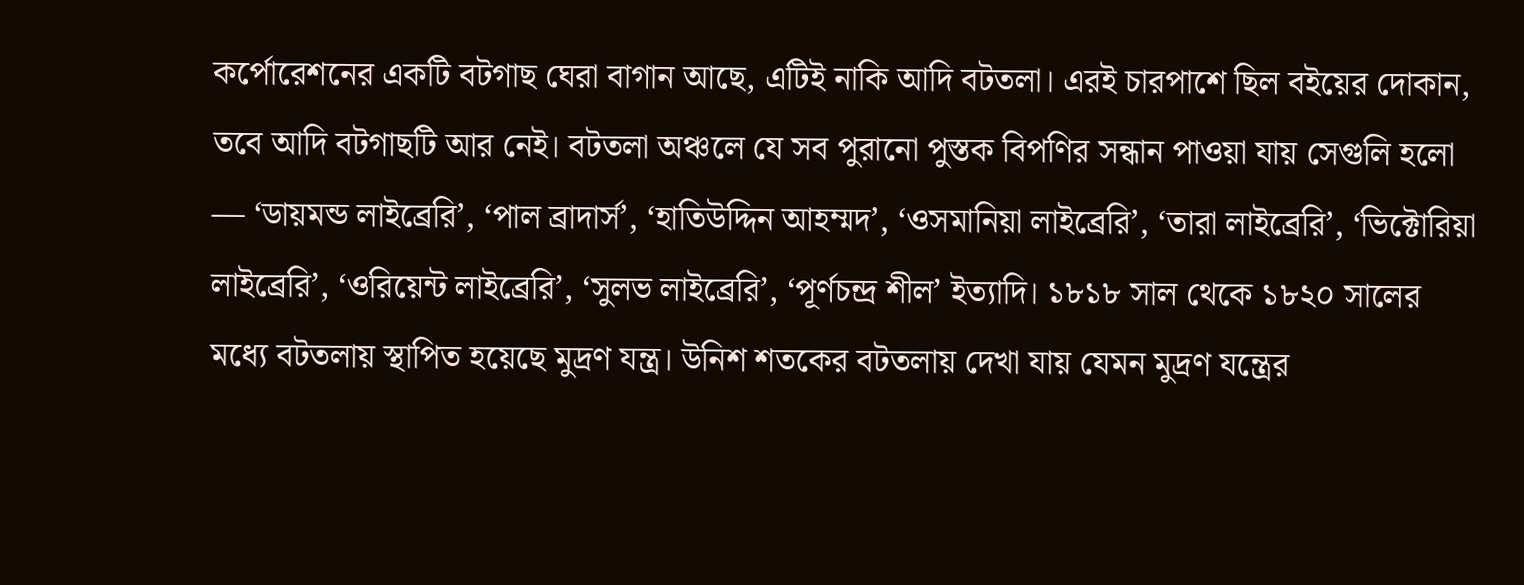কর্পোরেশনের একটি বটগাছ ঘেরা বাগান আছে, এটিই নাকি আদি বটতলা। এরই চারপাশে ছিল বইয়ের দোকান, তবে আদি বটগাছটি আর নেই। বটতলা অঞ্চলে যে সব পুরানো পুস্তক বিপণির সন্ধান পাওয়া যায় সেগুলি হলো — ‘ডায়মন্ড লাইব্রেরি’, ‘পাল ব্রাদার্স’, ‘হাতিউদ্দিন আহম্মদ’, ‘ওসমানিয়া লাইব্রেরি’, ‘তারা লাইব্রেরি’, ‘ভিক্টোরিয়া লাইব্রেরি’, ‘ওরিয়েন্ট লাইব্রেরি’, ‘সুলভ লাইব্রেরি’, ‘পূর্ণচন্দ্র শীল’ ইত্যাদি। ১৮১৮ সাল থেকে ১৮২০ সালের মধ্যে বটতলায় স্থাপিত হয়েছে মুদ্রণ যন্ত্র। উনিশ শতকের বটতলায় দেখা যায় যেমন মুদ্রণ যন্ত্রের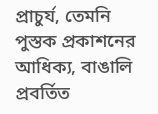প্রাচুর্য, তেমনি পুস্তক প্রকাশনের আধিক্য, বাঙালি প্রবর্তিত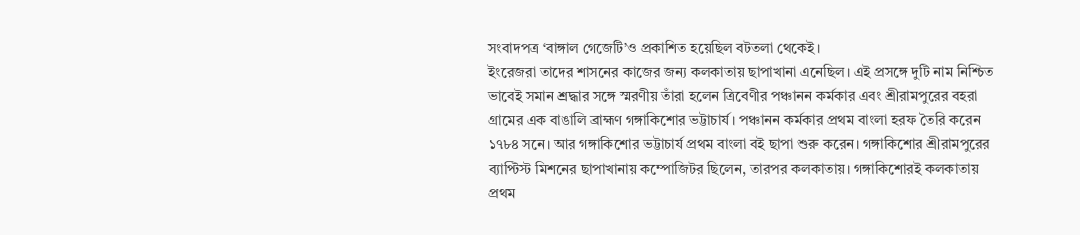সংবাদপত্র ‘বাঙ্গাল গেজেটি’ও প্রকাশিত হয়েছিল বটতলা থেকেই।
ইংরেজরা তাদের শাসনের কাজের জন্য কলকাতায় ছাপাখানা এনেছিল। এই প্রসঙ্গে দুটি নাম নিশ্চিত ভাবেই সমান শ্রদ্ধার সঙ্গে স্মরণীয় তাঁরা হলেন ত্রিবেণীর পঞ্চানন কর্মকার এবং শ্রীরামপুরের বহরা গ্রামের এক বাঙালি ব্রাহ্মণ গঙ্গাকিশোর ভট্টাচার্য। পঞ্চানন কর্মকার প্রথম বাংলা হরফ তৈরি করেন ১৭৮৪ সনে। আর গঙ্গাকিশোর ভট্টাচার্য প্রথম বাংলা বই ছাপা শুরু করেন। গঙ্গাকিশোর শ্রীরামপুরের ব্যাপ্টিস্ট মিশনের ছাপাখানায় কম্পোজিটর ছিলেন, তারপর কলকাতায়। গঙ্গাকিশোরই কলকাতায় প্রথম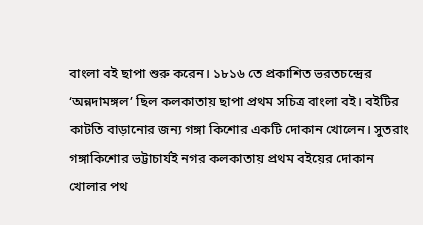বাংলা বই ছাপা শুরু করেন। ১৮১৬ তে প্রকাশিত ভরতচন্দ্রের ‘অন্নদামঙ্গল’ ছিল কলকাতায় ছাপা প্রথম সচিত্র বাংলা বই। বইটির কাটতি বাড়ানোর জন্য গঙ্গা কিশোর একটি দোকান খোলেন। সুতরাং গঙ্গাকিশোর ভট্টাচার্যই নগর কলকাতায় প্রথম বইয়ের দোকান খোলার পথ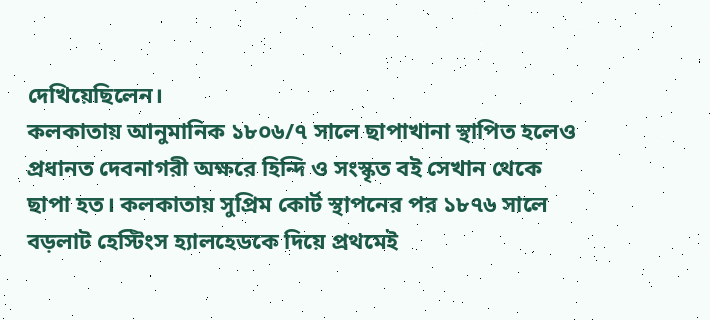দেখিয়েছিলেন।
কলকাতায় আনুমানিক ১৮০৬/৭ সালে ছাপাখানা স্থাপিত হলেও প্রধানত দেবনাগরী অক্ষরে হিন্দি ও সংস্কৃত বই সেখান থেকে ছাপা হত। কলকাতায় সুপ্রিম কোর্ট স্থাপনের পর ১৮৭৬ সালে বড়লাট হেস্টিংস হ্যালহেডকে দিয়ে প্রথমেই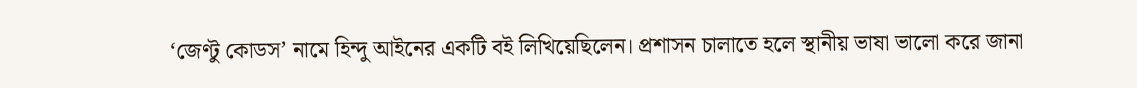‘জেণ্টু কোডস’ নামে হিন্দু আইনের একটি বই লিখিয়েছিলেন। প্রশাসন চালাতে হলে স্থানীয় ভাষা ভালো করে জানা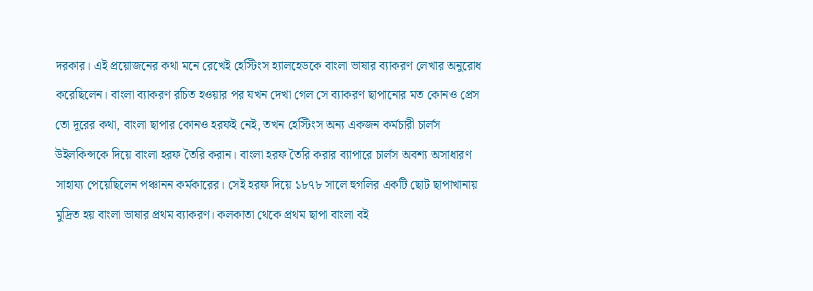দরকার। এই প্রয়োজনের কথা মনে রেখেই হেস্টিংস হ্যালহেডকে বাংলা ভাষার ব্যাকরণ লেখার অনুরোধ করেছিলেন। বাংলা ব্যাকরণ রচিত হওয়ার পর যখন দেখা গেল সে ব্যাকরণ ছাপানোর মত কোনও প্রেস তো দূরের কথা, বাংলা ছাপার কোনও হরফই নেই, তখন হেস্টিংস অন্য একজন কর্মচারী চার্লস উইলকিন্সকে দিয়ে বাংলা হরফ তৈরি করান। বাংলা হরফ তৈরি করার ব্যাপারে চার্লস অবশ্য অসাধারণ সাহায্য পেয়েছিলেন পঞ্চানন কর্মকারের। সেই হরফ দিয়ে ১৮৭৮ সালে হুগলির একটি ছোট ছাপাখানায় মুদ্রিত হয় বাংলা ভাষার প্রথম ব্যাকরণ। কলকাতা থেকে প্রথম ছাপা বাংলা বই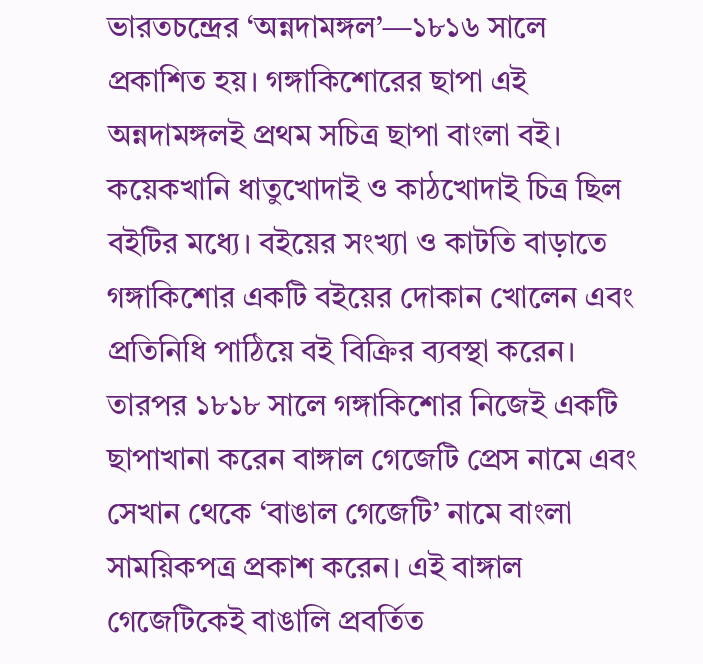ভারতচন্দ্রের ‘অন্নদামঙ্গল’—১৮১৬ সালে প্রকাশিত হয়। গঙ্গাকিশোরের ছাপা এই অন্নদামঙ্গলই প্রথম সচিত্র ছাপা বাংলা বই। কয়েকখানি ধাতুখোদাই ও কাঠখোদাই চিত্র ছিল বইটির মধ্যে। বইয়ের সংখ্যা ও কাটতি বাড়াতে গঙ্গাকিশোর একটি বইয়ের দোকান খোলেন এবং প্রতিনিধি পাঠিয়ে বই বিক্রির ব্যবস্থা করেন।
তারপর ১৮১৮ সালে গঙ্গাকিশোর নিজেই একটি ছাপাখানা করেন বাঙ্গাল গেজেটি প্রেস নামে এবং সেখান থেকে ‘বাঙাল গেজেটি’ নামে বাংলা সাময়িকপত্র প্রকাশ করেন। এই বাঙ্গাল গেজেটিকেই বাঙালি প্রবর্তিত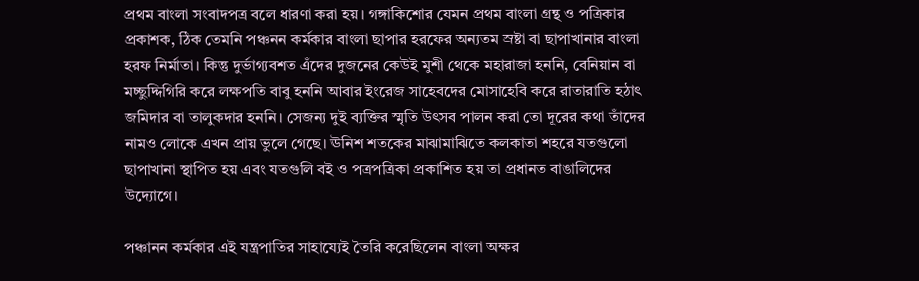প্রথম বাংলা সংবাদপত্র বলে ধারণা করা হয়। গঙ্গাকিশোর যেমন প্রথম বাংলা গ্রন্থ ও পত্রিকার প্রকাশক, ঠিক তেমনি পঞ্চনন কর্মকার বাংলা ছাপার হরফের অন্যতম স্রষ্টা বা ছাপাখানার বাংলা হরফ নির্মাতা। কিন্তু দুর্ভাগ্যবশত এঁদের দুজনের কেউই মুশী থেকে মহারাজা হননি, বেনিয়ান বা মচ্ছুদ্দিগিরি করে লক্ষপতি বাবু হননি আবার ইংরেজ সাহেবদের মোসাহেবি করে রাতারাতি হঠাৎ জমিদার বা তালুকদার হননি। সেজন্য দুই ব্যক্তির স্মৃতি উৎসব পালন করা তো দূরের কথা তাঁদের নামও লোকে এখন প্রায় ভুলে গেছে। ঊনিশ শতকের মাঝামাঝিতে কলকাতা শহরে যতগুলো ছাপাখানা স্থাপিত হয় এবং যতগুলি বই ও পত্রপত্রিকা প্রকাশিত হয় তা প্রধানত বাঙালিদের উদ্যোগে।

পঞ্চানন কর্মকার এই যন্ত্রপাতির সাহায্যেই তৈরি করেছিলেন বাংলা অক্ষর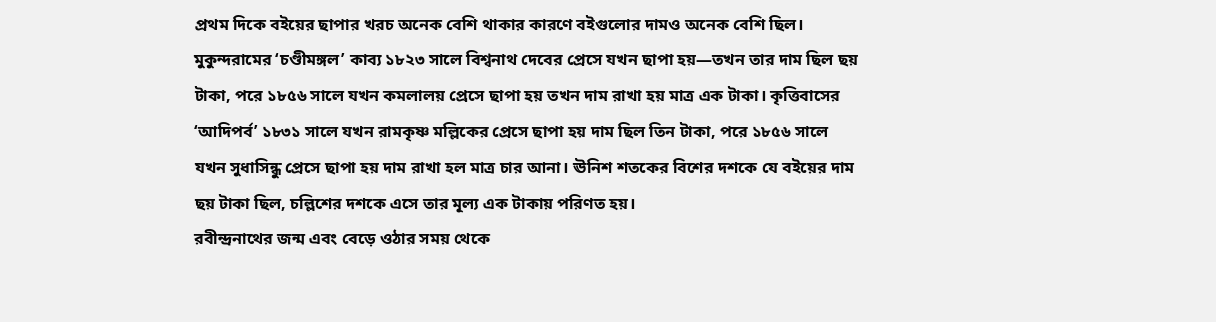প্রথম দিকে বইয়ের ছাপার খরচ অনেক বেশি থাকার কারণে বইগুলোর দামও অনেক বেশি ছিল। মুকুন্দরামের ‘চণ্ডীমঙ্গল’ কাব্য ১৮২৩ সালে বিশ্বনাথ দেবের প্রেসে যখন ছাপা হয়—তখন তার দাম ছিল ছয় টাকা, পরে ১৮৫৬ সালে যখন কমলালয় প্রেসে ছাপা হয় তখন দাম রাখা হয় মাত্র এক টাকা। কৃত্তিবাসের ‘আদিপর্ব’ ১৮৩১ সালে যখন রামকৃষ্ণ মল্লিকের প্রেসে ছাপা হয় দাম ছিল তিন টাকা, পরে ১৮৫৬ সালে যখন সুধাসিন্ধু প্রেসে ছাপা হয় দাম রাখা হল মাত্র চার আনা। ঊনিশ শতকের বিশের দশকে যে বইয়ের দাম ছয় টাকা ছিল, চল্লিশের দশকে এসে তার মূল্য এক টাকায় পরিণত হয়।
রবীন্দ্রনাথের জন্ম এবং বেড়ে ওঠার সময় থেকে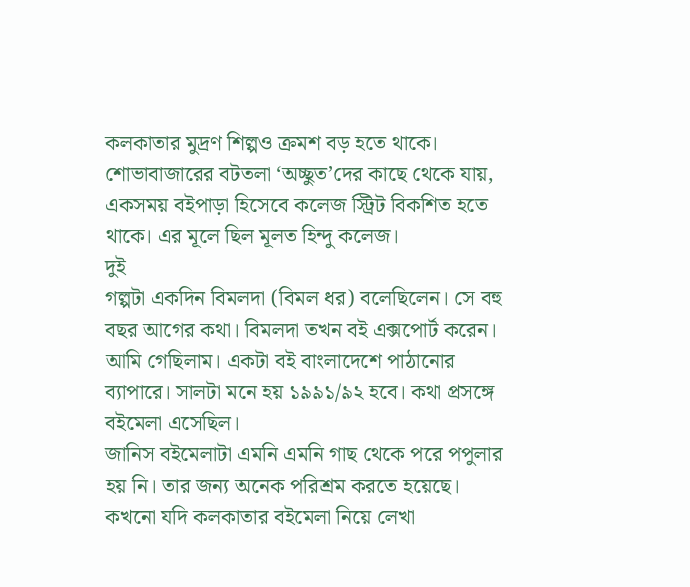কলকাতার মুদ্রণ শিল্পও ক্রমশ বড় হতে থাকে। শোভাবাজারের বটতলা ‘অচ্ছুত’দের কাছে থেকে যায়, একসময় বইপাড়া হিসেবে কলেজ স্ট্রিট বিকশিত হতে থাকে। এর মূলে ছিল মূলত হিন্দু কলেজ।
দুই
গল্পটা একদিন বিমলদা (বিমল ধর) বলেছিলেন। সে বহু বছর আগের কথা। বিমলদা তখন বই এক্সপোর্ট করেন। আমি গেছিলাম। একটা বই বাংলাদেশে পাঠানোর ব্যাপারে। সালটা মনে হয় ১৯৯১/৯২ হবে। কথা প্রসঙ্গে বইমেলা এসেছিল।
জানিস বইমেলাটা এমনি এমনি গাছ থেকে পরে পপুলার হয় নি। তার জন্য অনেক পরিশ্রম করতে হয়েছে। কখনো যদি কলকাতার বইমেলা নিয়ে লেখা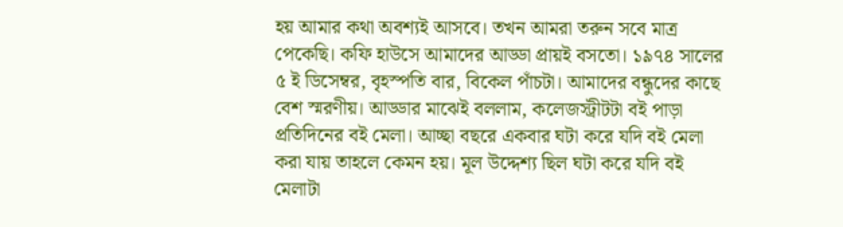হয় আমার কথা অবশ্যই আসবে। তখন আমরা তরুন সবে মাত্র পেকেছি। কফি হাউসে আমাদের আড্ডা প্রায়ই বসতো। ১৯৭৪ সালের ৫ ই ডিসেম্বর, বৃহস্পতি বার, বিকেল পাঁচটা। আমাদের বন্ধুদের কাছে বেশ স্মরণীয়। আড্ডার মাঝেই বললাম, কলেজস্ট্রীটটা বই পাড়া প্রতিদিনের বই মেলা। আচ্ছা বছরে একবার ঘটা করে যদি বই মেলা করা যায় তাহলে কেমন হয়। মূল উদ্দেশ্য ছিল ঘটা করে যদি বই মেলাটা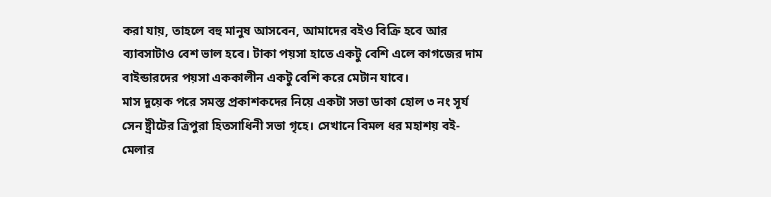করা যায়, তাহলে বহু মানুষ আসবেন, আমাদের বইও বিক্রি হবে আর ব্যাবসাটাও বেশ ভাল হবে। টাকা পয়সা হাতে একটু বেশি এলে কাগজের দাম বাইন্ডারদের পয়সা এককালীন একটু বেশি করে মেটান যাবে।
মাস দুয়েক পরে সমস্ত প্রকাশকদের নিয়ে একটা সভা ডাকা হোল ৩ নং সূর্য সেন ষ্ট্রীটের ত্রিপুরা হিতসাধিনী সভা গৃহে। সেখানে বিমল ধর মহাশয় বই-মেলার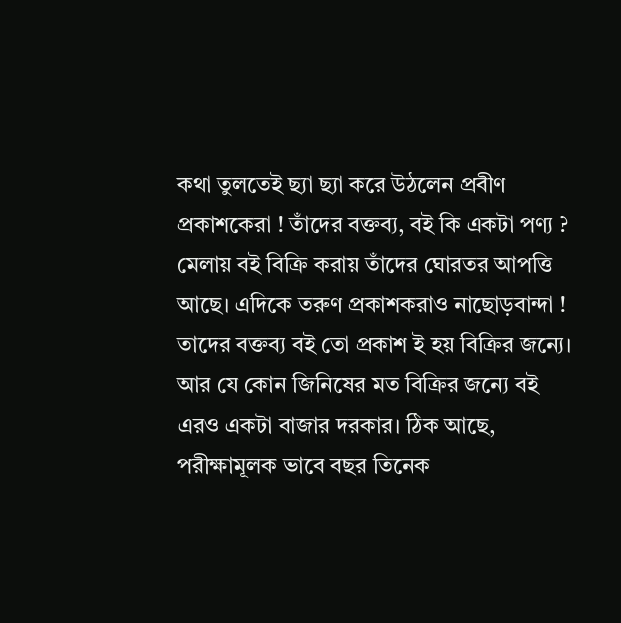কথা তুলতেই ছ্যা ছ্যা করে উঠলেন প্রবীণ প্রকাশকেরা ! তাঁদের বক্তব্য, বই কি একটা পণ্য ? মেলায় বই বিক্রি করায় তাঁদের ঘোরতর আপত্তি আছে। এদিকে তরুণ প্রকাশকরাও নাছোড়বান্দা ! তাদের বক্তব্য বই তো প্রকাশ ই হয় বিক্রির জন্যে। আর যে কোন জিনিষের মত বিক্রির জন্যে বই এরও একটা বাজার দরকার। ঠিক আছে, পরীক্ষামূলক ভাবে বছর তিনেক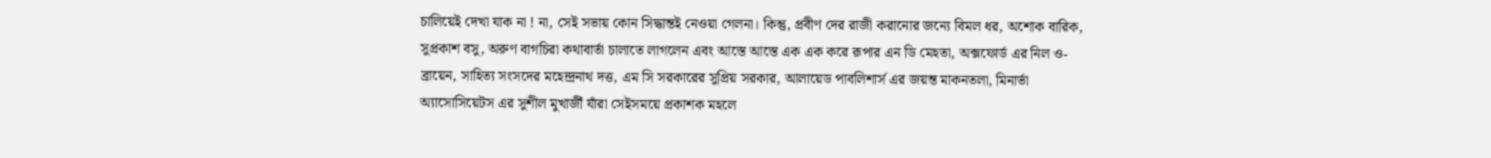চালিয়েই দেখা যাক না ! না, সেই সভায় কোন সিদ্ধান্তই নেওয়া গেলনা। কিন্তু, প্রবীণ দের রাজী করানোর জন্যে বিমল ধর, অশোক বারিক, সুপ্রকাশ বসু, অরুণ বাগচিরা কথাবার্তা চালাতে লাগলেন এবং আস্তে আস্তে এক এক করে রূপার এন ডি মেহতা, অক্সফোর্ড এর নিল ও-ব্রায়েন, সাহিত্য সংসদের মহেন্দ্রনাথ দত্ত, এম সি সরকারের সুপ্রিয় সরকার, আলায়েড পাবলিশার্স এর জয়ন্ত মাকনতলা, মিনার্ভা অ্যাসোসিয়েটস এর সুশীল মুখার্জী যাঁরা সেইসময়ে প্রকাশক মহলে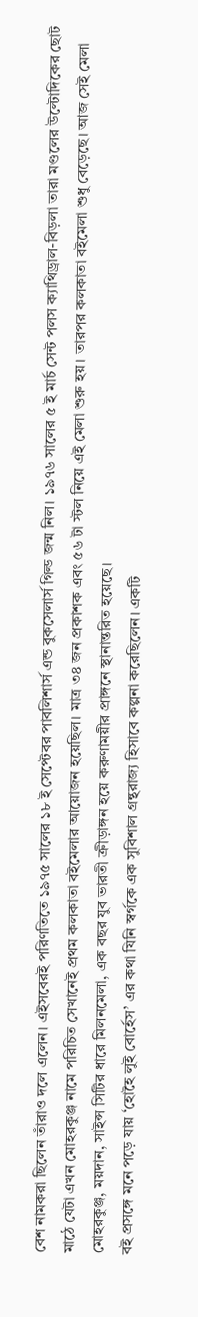বেশ নামকরা ছিলেন তাঁরাও দলে এলেন। এইসবেরই পরিণতিতে ১৯৭৫ সালের ১৮ ই সেপ্টেবর পাবলিশার্স এন্ড বুকসেলার্স গিল্ড জন্ম নিল। ১৯৭৬ সালের ৫ ই মার্চ সেন্ট পলস ক্যাথিড্রাল-বিড়লা তারা মণ্ডলের উল্টোদিকের ছোট মাঠে যেটা এখন মোহরকুঞ্জ নামে পরিচিত সেখানেই প্রথম কলকাতা বইমেলার আয়োজন হয়েছিল। মাত্র ৩৪ জন প্রকাশক এবং ৫৬ টা স্টল নিয়ে এই মেলা শুরু হয়। তারপর কলকাতা বইমেলা শুধু বেড়েছে। আজ সেই মেলা মোহরকুঞ্জ, ময়দান, সাইন্স সিটির ধারে মিলনমেলা, এক বছর যুব ভারতী ক্রীড়াঙ্গন হয়ে করুণাময়ীর প্রাঙ্গনে স্থানান্তরিত হয়েছে।
বই প্রসঙ্গে মনে পড়ে যায় ‘হোহৈ লুই বোর্হেস’ এর কথা যিনি স্বর্গকে এক সুবিশাল গ্রন্থরাজ্য হিসাবে কল্পনা করেছিলেন। একটি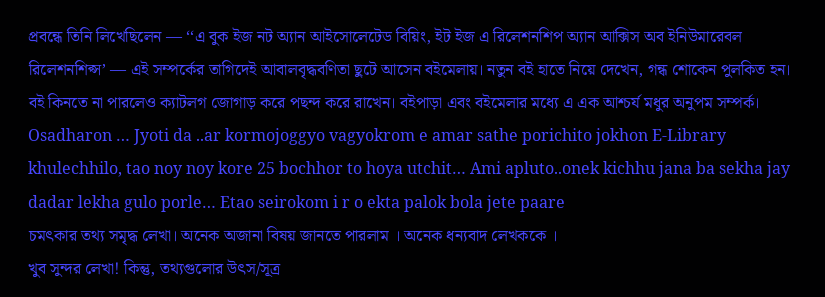প্রবন্ধে তিনি লিখেছিলেন — ‘‘এ বুক ইজ নট অ্যান আইসোলেটেড বিয়িং, ইট ইজ এ রিলেশনশিপ অ্যান আক্সিস অব ইনিউমারেবল রিলেশনশিপ্স’ — এই সম্পর্কের তাগিদেই আবালবৃদ্ধবণিতা ছুটে আসেন বইমেলায়। নতুন বই হাতে নিয়ে দেখেন, গন্ধ শোকেন পুলকিত হন। বই কিনতে না পারলেও ক্যাটলগ জোগাড় করে পছন্দ করে রাখেন। বইপাড়া এবং বইমেলার মধ্যে এ এক আশ্চর্য মধুর অনুপম সম্পর্ক।
Osadharon … Jyoti da ..ar kormojoggyo vagyokrom e amar sathe porichito jokhon E-Library khulechhilo, tao noy noy kore 25 bochhor to hoya utchit… Ami apluto..onek kichhu jana ba sekha jay dadar lekha gulo porle… Etao seirokom i r o ekta palok bola jete paare
চমৎকার তথ্য সমৃদ্ধ লেখা। অনেক অজানা বিষয় জানতে পারলাম । অনেক ধন্যবাদ লেখককে ।
খুব সুন্দর লেখা! কিন্তু, তথ্যগুলোর উৎস/সূত্র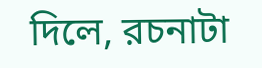দিলে, রচনাটা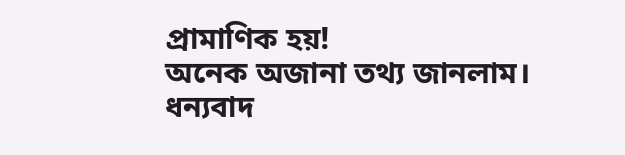প্রামাণিক হয়!
অনেক অজানা তথ্য জানলাম।
ধন্যবাদ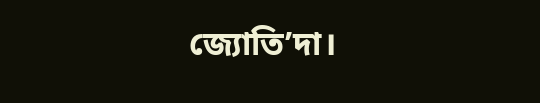জ্যোতি’দা।